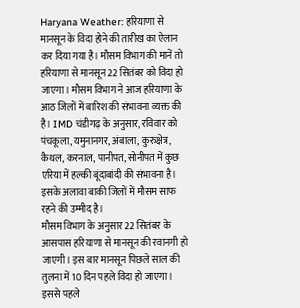Haryana Weather: हरियाणा से मानसून के विदा होने की तारीख का ऐलान कर दिया गया है। मौसम विभाग की मानें तो हरियाणा से मानसून 22 सितंबर को विदा हो जाएगा। मौसम विभाग ने आज हरियाणा के आठ जिलों में बारिश की संभावना व्यक्त की है। IMD चंडीगढ़ के अनुसार, रविवार को पंचकूला, यमुनानगर, अंबाला, कुरुक्षेत्र, कैथल, करनाल, पानीपत, सोनीपत में कुछ एरिया में हल्की बूंदाबांदी की संभावना है। इसके अलावा बाकी जिलों में मौसम साफ रहने की उम्मीद है।
मौसम विभाग के अनुसार 22 सितंबर के आसपास हरियाणा से मानसून की रवानगी हो जाएगी। इस बार मानसून पिछले साल की तुलना में 10 दिन पहले विदा हो जाएगा। इससे पहले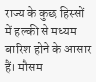राज्य के कुछ हिस्सों में हल्की से मध्यम बारिश होने के आसार हैं। मौसम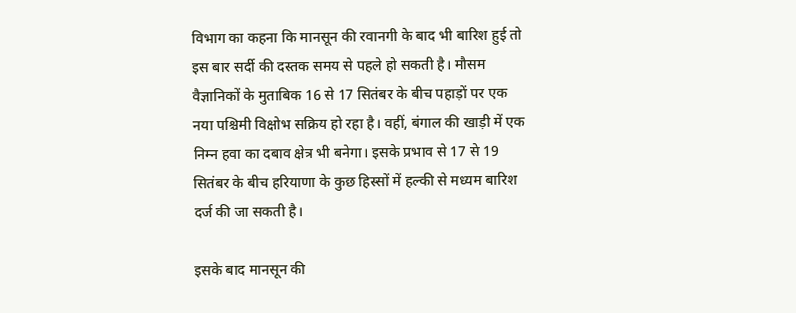विभाग का कहना कि मानसून की रवानगी के बाद भी बारिश हुई तो इस बार सर्दी की दस्तक समय से पहले हो सकती है। मौसम वैज्ञानिकों के मुताबिक 16 से 17 सितंबर के बीच पहाड़ों पर एक नया पश्चिमी विक्षोभ सक्रिय हो रहा है। वहीं, बंगाल की खाड़ी में एक निम्न हवा का दबाव क्षेत्र भी बनेगा। इसके प्रभाव से 17 से 19 सितंबर के बीच हरियाणा के कुछ हिस्सों में हल्की से मध्यम बारिश दर्ज की जा सकती है।

इसके बाद मानसून की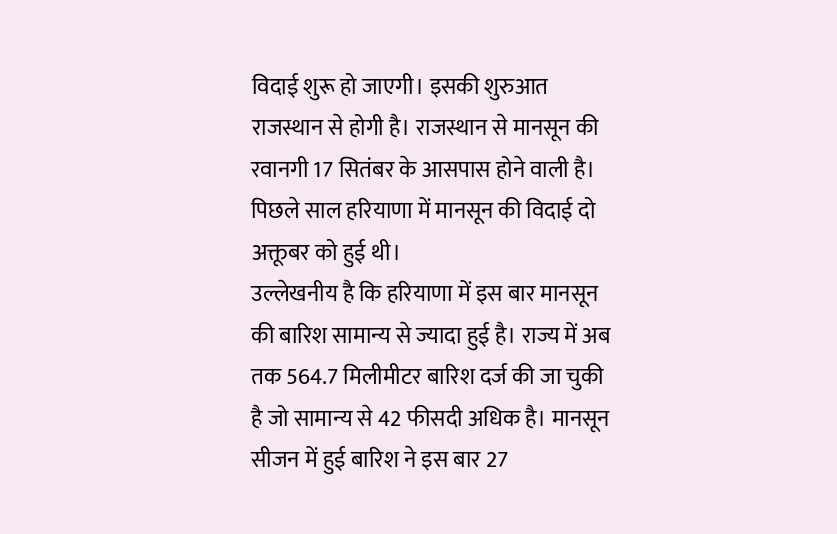विदाई शुरू हो जाएगी। इसकी शुरुआत राजस्थान से होगी है। राजस्थान से मानसून की रवानगी 17 सितंबर के आसपास होने वाली है। पिछले साल हरियाणा में मानसून की विदाई दो अक्तूबर को हुई थी।
उल्लेखनीय है कि हरियाणा में इस बार मानसून की बारिश सामान्य से ज्यादा हुई है। राज्य में अब तक 564.7 मिलीमीटर बारिश दर्ज की जा चुकी है जो सामान्य से 42 फीसदी अधिक है। मानसून सीजन में हुई बारिश ने इस बार 27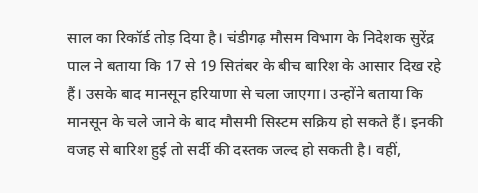साल का रिकॉर्ड तोड़ दिया है। चंडीगढ़ मौसम विभाग के निदेशक सुरेंद्र पाल ने बताया कि 17 से 19 सितंबर के बीच बारिश के आसार दिख रहे हैं। उसके बाद मानसून हरियाणा से चला जाएगा। उन्होंने बताया कि मानसून के चले जाने के बाद मौसमी सिस्टम सक्रिय हो सकते हैं। इनकी वजह से बारिश हुई तो सर्दी की दस्तक जल्द हो सकती है। वहीं,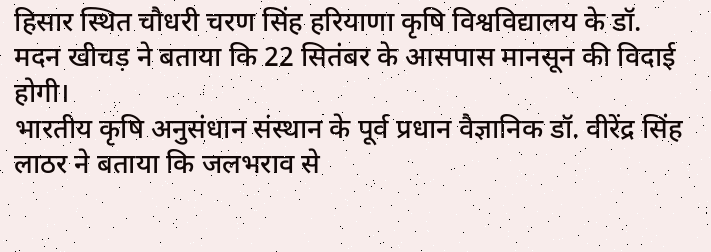हिसार स्थित चौधरी चरण सिंह हरियाणा कृषि विश्वविद्यालय के डॉ. मदन खीचड़ ने बताया कि 22 सितंबर के आसपास मानसून की विदाई होगी।
भारतीय कृषि अनुसंधान संस्थान के पूर्व प्रधान वैज्ञानिक डॉ. वीरेंद्र सिंह लाठर ने बताया कि जलभराव से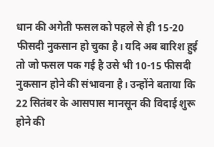धान की अगेती फसल को पहले से ही 15-20 फीसदी नुकसान हो चुका है। यदि अब बारिश हुई तो जो फसल पक गई है उसे भी 10-15 फीसदी नुकसान होने की संभावना है। उन्होंने बताया कि 22 सितंबर के आसपास मानसून की विदाई शुरू होने की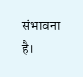संभावना है।